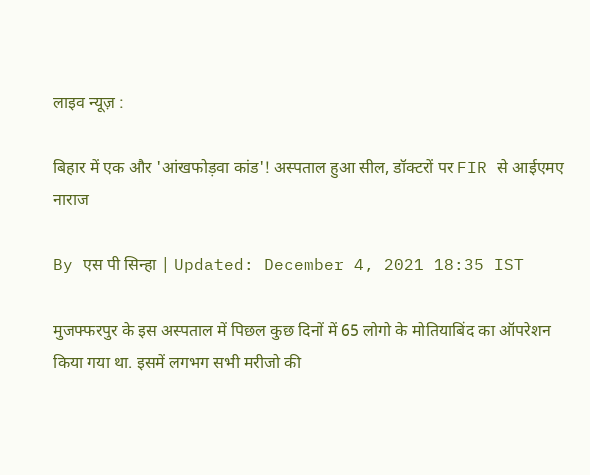लाइव न्यूज़ :

बिहार में एक और 'आंखफोड़वा कांड'! अस्पताल हुआ सील, डॉक्टरों पर FIR से आईएमए नाराज

By एस पी सिन्हा | Updated: December 4, 2021 18:35 IST

मुजफ्फरपुर के इस अस्पताल में पिछल कुछ दिनों में 65 लोगो के मोतियाबिंद का ऑपरेशन किया गया था. इसमें लगभग सभी मरीजो की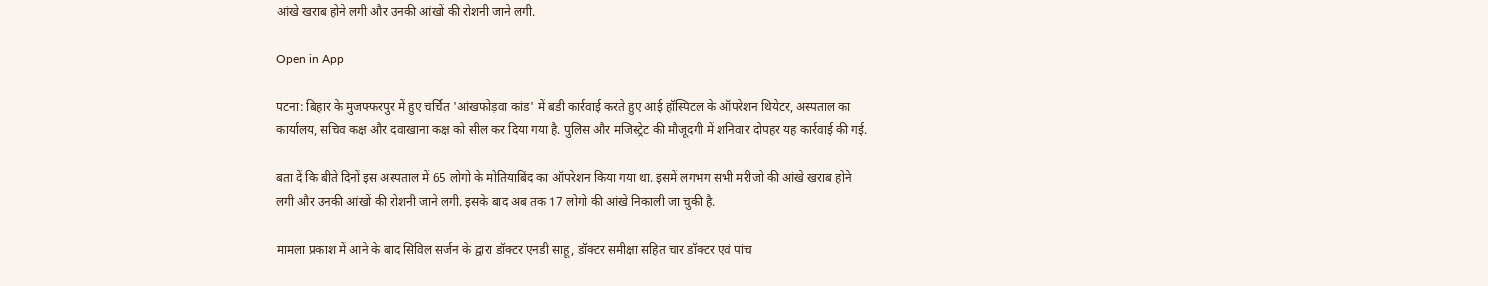आंखे खराब होने लगी और उनकी आंखों की रोशनी जाने लगी.

Open in App

पटना: बिहार के मुजफ्फरपुर में हुए चर्चित 'आंखफोड़वा कांड' में बडी कार्रवाई करते हुए आई हॉस्पिटल के ऑपरेशन थियेटर, अस्पताल का कार्यालय, सचिव कक्ष और दवाखाना कक्ष को सील कर दिया गया है. पुलिस और मजिस्ट्रेट की मौजूदगी में शनिवार दोपहर यह कार्रवाई की गई.

बता दें कि बीते दिनों इस अस्पताल में 65 लोगो के मोतियाबिंद का ऑपरेशन किया गया था. इसमें लगभग सभी मरीजो की आंखे खराब होने लगी और उनकी आंखों की रोशनी जाने लगी. इसके बाद अब तक 17 लोगो की आंखे निकाली जा चुकी है.

मामला प्रकाश में आने के बाद सिविल सर्जन के द्वारा डॉक्टर एनडी साहू, डॉक्टर समीक्षा सहित चार डॉक्टर एवं पांच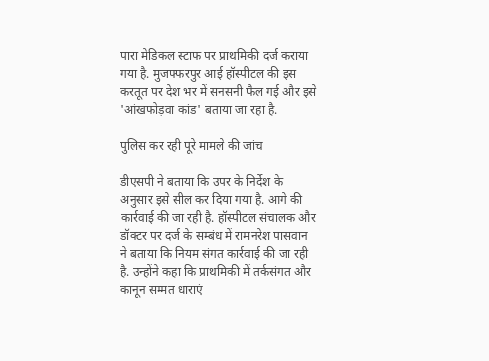पारा मेडिकल स्टाफ पर प्राथमिकी दर्ज कराया गया है. मुजफ्फरपुर आई हॉस्पीटल की इस करतूत पर देश भर में सनसनी फैल गई और इसे 'आंखफोड़वा कांड' बताया जा रहा है.

पुलिस कर रही पूरे मामले की जांच

डीएसपी ने बताया कि उपर के निर्देश के अनुसार इसे सील कर दिया गया है. आगे की कार्रवाई की जा रही है. हॉस्पीटल संचालक और डॉक्टर पर दर्ज के सम्बंध में रामनरेश पासवान ने बताया कि नियम संगत कार्रवाई की जा रही है. उन्होंने कहा कि प्राथमिकी में तर्कसंगत और कानून सम्मत धाराएं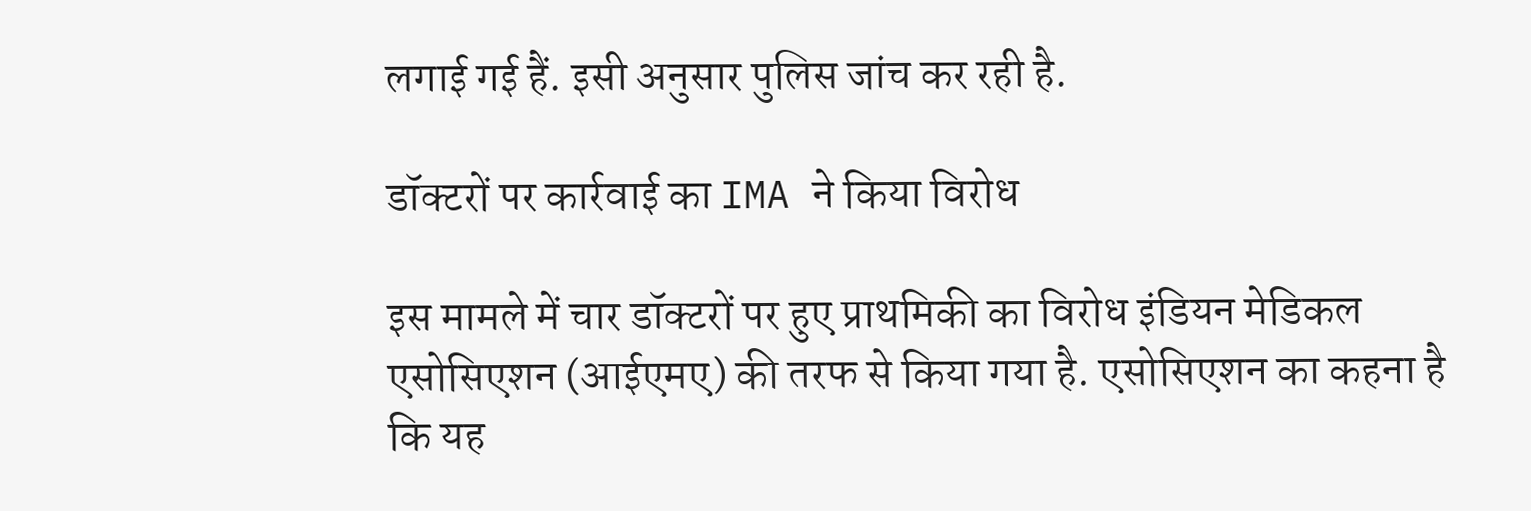लगाई गई हैं. इसी अनुसार पुलिस जांच कर रही है.

डॉक्टरों पर कार्रवाई का IMA ने किया विरोध

इस मामले में चार डॉक्टरों पर हुए प्राथमिकी का विरोध इंडियन मेडिकल एसोसिएशन (आईएमए) की तरफ से किया गया है. एसोसिएशन का कहना है कि यह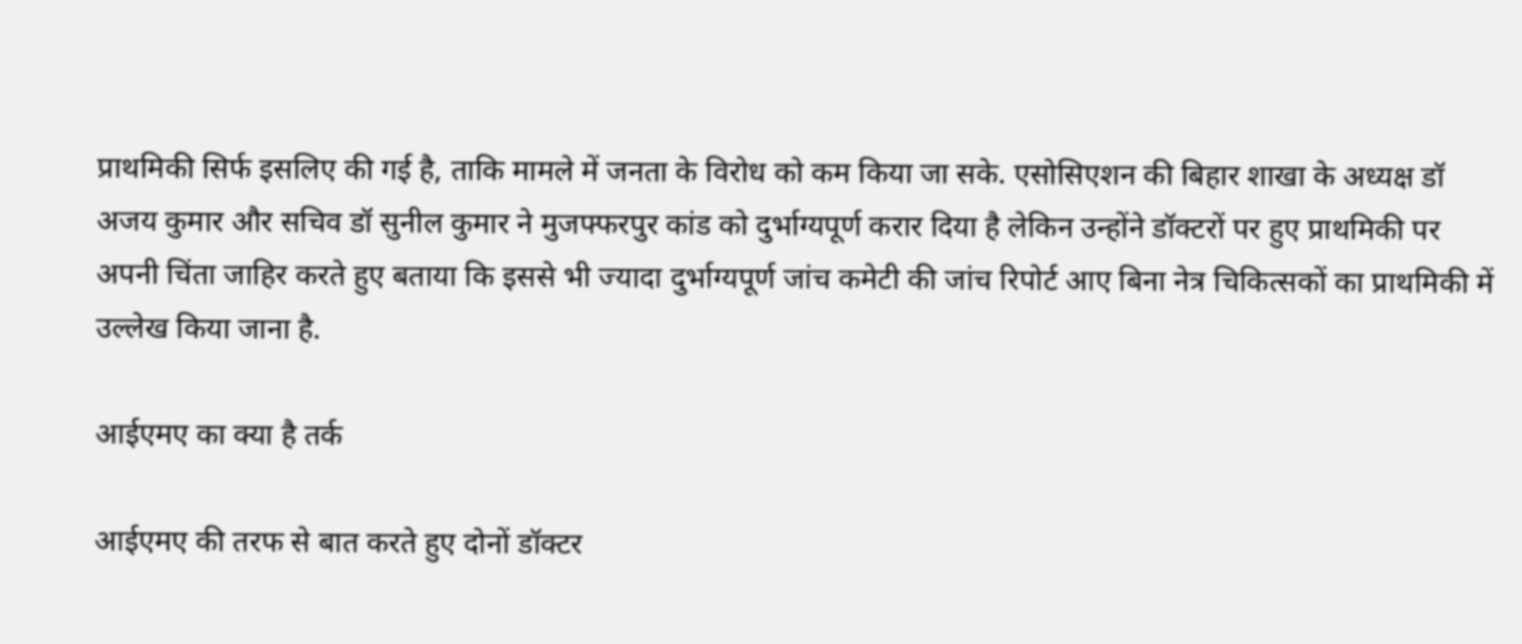प्राथमिकी सिर्फ इसलिए की गई है, ताकि मामले में जनता के विरोध को कम किया जा सके. एसोसिएशन की बिहार शाखा के अध्यक्ष डॉ अजय कुमार और सचिव डॉ सुनील कुमार ने मुजफ्फरपुर कांड को दुर्भाग्यपूर्ण करार दिया है लेकिन उन्होंने डॉक्टरों पर हुए प्राथमिकी पर अपनी चिंता जाहिर करते हुए बताया कि इससे भी ज्यादा दुर्भाग्यपूर्ण जांच कमेटी की जांच रिपोर्ट आए बिना नेत्र चिकित्सकों का प्राथमिकी में उल्लेख किया जाना है.

आईएमए का क्या है तर्क

आईएमए की तरफ से बात करते हुए दोनों डॉक्टर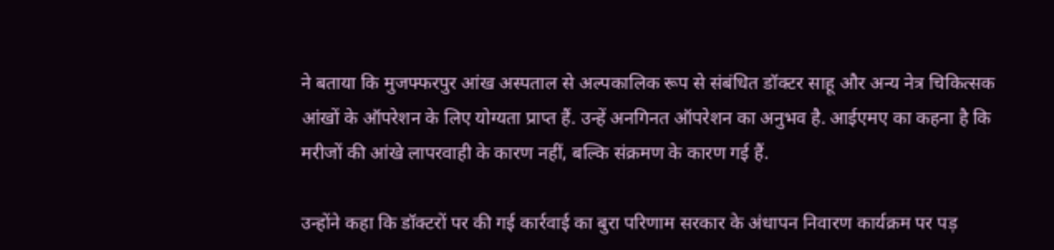ने बताया कि मुजफ्फरपुर आंख अस्पताल से अल्पकालिक रूप से संबंधित डॉक्टर साहू और अन्य नेत्र चिकित्सक आंखों के ऑपरेशन के लिए योग्यता प्राप्त हैं. उन्हें अनगिनत ऑपरेशन का अनुभव है. आईएमए का कहना है कि मरीजों की आंखे लापरवाही के कारण नहीं, बल्कि संक्रमण के कारण गई हैं.

उन्होंने कहा कि डॉक्टरों पर की गई कार्रवाई का बुरा परिणाम सरकार के अंधापन निवारण कार्यक्रम पर पड़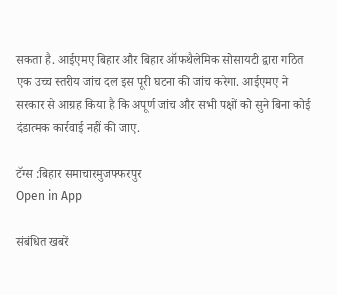सकता है. आईएमए बिहार और बिहार ऑफथैलेमिक सोसायटी द्वारा गठित एक उच्च स्तरीय जांच दल इस पूरी घटना की जांच करेगा. आईएमए ने सरकार से आग्रह किया है कि अपूर्ण जांच और सभी पक्षों को सुने बिना कोई दंडात्मक कार्रवाई नहीं की जाए.

टॅग्स :बिहार समाचारमुजफ्फरपुर
Open in App

संबंधित खबरें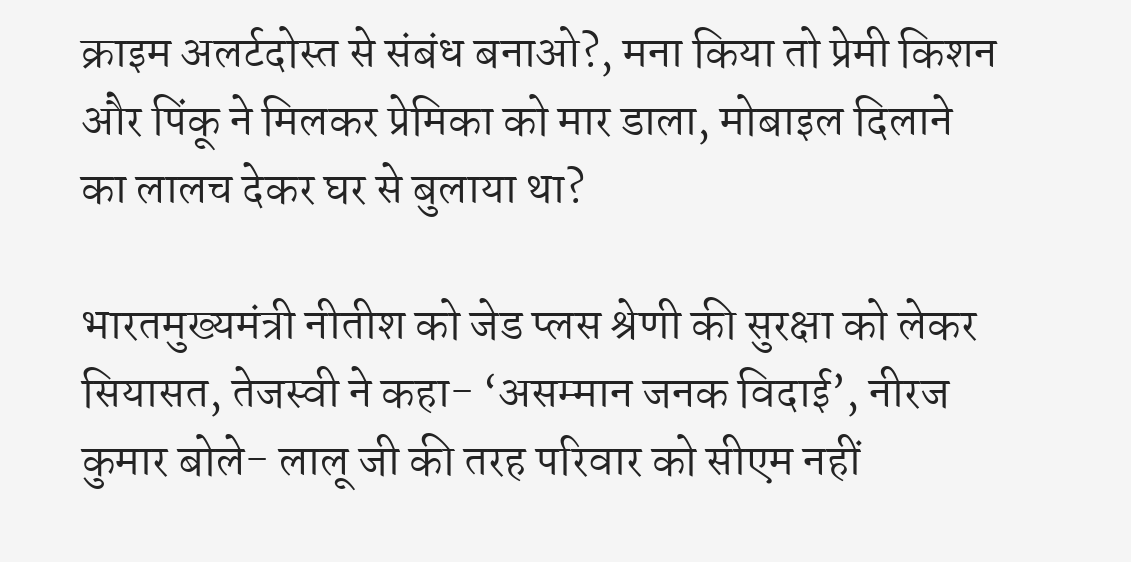क्राइम अलर्टदोस्त से संबंध बनाओ?, मना किया तो प्रेमी किशन और पिंकू ने मिलकर प्रेमिका को मार डाला, मोबाइल दिलाने का लालच देकर घर से बुलाया था?

भारतमुख्यमंत्री नीतीश को जेड प्लस श्रेणी की सुरक्षा को लेकर सियासत, तेजस्वी ने कहा- ‘असम्‍मान जनक विदाई’, नीरज कुमार बोले- लालू जी की तरह परिवार को सीएम नहीं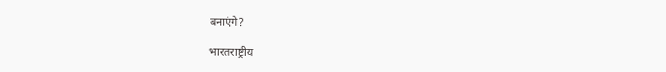बनाएंगे?

भारतराष्ट्रीय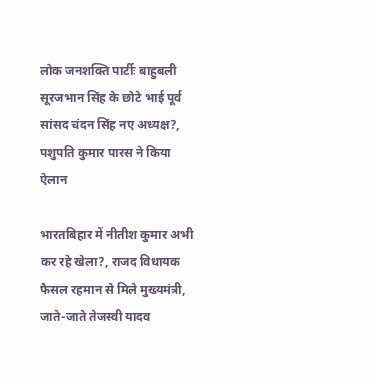लोक जनशक्ति पार्टीः बाहुबली सूरजभान सिंह के छोटे भाई पूर्व सांसद चंदन सिंह नए अध्यक्ष?, पशुपति कुमार पारस ने किया ऐलान

भारतबिहार में नीतीश कुमार अभी कर रहे खेला?, राजद विधायक फैसल रहमान से मिले मुख्यमंत्री, जाते-जाते तेजस्वी यादव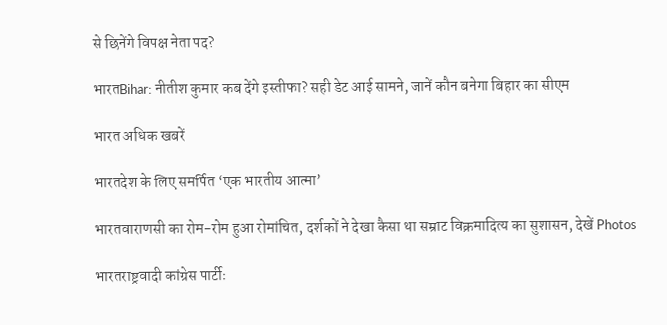से छिनेंगे विपक्ष नेता पद?

भारतBihar: नीतीश कुमार कब देंगे इस्तीफा? सही डेट आई सामने, जानें कौन बनेगा बिहार का सीएम

भारत अधिक खबरें

भारतदेश के लिए समर्पित ‘एक भारतीय आत्मा’

भारतवाराणसी का रोम-रोम हुआ रोमांचित, दर्शकों ने देखा कैसा था सम्राट विक्रमादित्य का सुशासन, देखें Photos

भारतराष्ट्रवादी कांग्रेस पार्टीः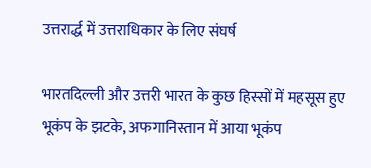उत्तरार्द्ध में उत्तराधिकार के लिए संघर्ष

भारतदिल्ली और उत्तरी भारत के कुछ हिस्सों में महसूस हुए भूकंप के झटके, अफगानिस्तान में आया भूकंप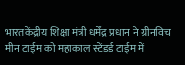भारतकेंद्रीय शिक्षा मंत्री धर्मेंद्र प्रधान ने ग्रीनविच मीन टाईम को महाकाल स्टेंडर्ड टाईम में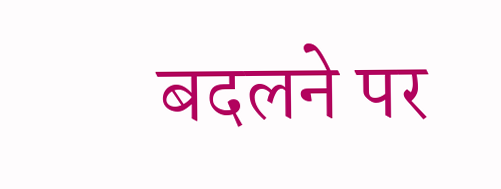बदलने पर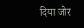दिया जोर